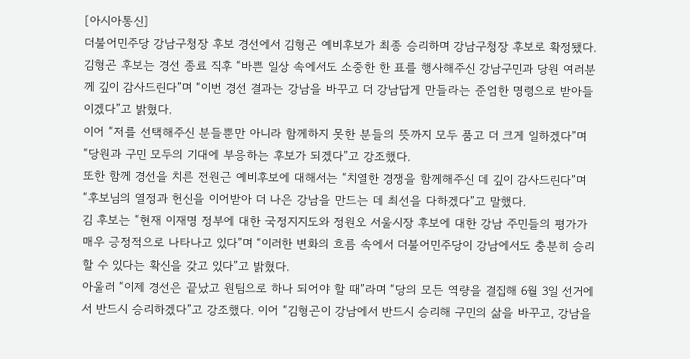[아시아통신]
더불어민주당 강남구청장 후보 경선에서 김형곤 예비후보가 최종 승리하며 강남구청장 후보로 확정됐다.
김형곤 후보는 경선 종료 직후 “바쁜 일상 속에서도 소중한 한 표를 행사해주신 강남구민과 당원 여러분께 깊이 감사드린다”며 “이번 경선 결과는 강남을 바꾸고 더 강남답게 만들라는 준엄한 명령으로 받아들이겠다”고 밝혔다.
이어 “저를 선택해주신 분들뿐만 아니라 함께하지 못한 분들의 뜻까지 모두 품고 더 크게 일하겠다”며 “당원과 구민 모두의 기대에 부응하는 후보가 되겠다”고 강조했다.
또한 함께 경선을 치른 전원근 예비후보에 대해서는 “치열한 경쟁을 함께해주신 데 깊이 감사드린다”며 “후보님의 열정과 헌신을 이어받아 더 나은 강남을 만드는 데 최선을 다하겠다”고 말했다.
김 후보는 “현재 이재명 정부에 대한 국정지지도와 정원오 서울시장 후보에 대한 강남 주민들의 평가가 매우 긍정적으로 나타나고 있다”며 “이러한 변화의 흐름 속에서 더불어민주당이 강남에서도 충분히 승리할 수 있다는 확신을 갖고 있다”고 밝혔다.
아울러 “이제 경선은 끝났고 원팀으로 하나 되어야 할 때”라며 “당의 모든 역량을 결집해 6월 3일 선거에서 반드시 승리하겠다”고 강조했다. 이어 “김형곤이 강남에서 반드시 승리해 구민의 삶을 바꾸고, 강남을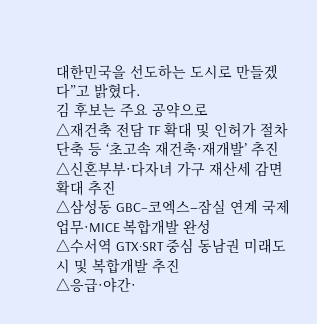대한민국을 선도하는 도시로 만들겠다”고 밝혔다.
김 후보는 주요 공약으로
△재건축 전담 TF 확대 및 인허가 절차 단축 등 ‘초고속 재건축·재개발’ 추진
△신혼부부·다자녀 가구 재산세 감면 확대 추진
△삼성동 GBC–코엑스–잠실 연계 국제업무·MICE 복합개발 완성
△수서역 GTX·SRT 중심 동남권 미래도시 및 복합개발 추진
△응급·야간·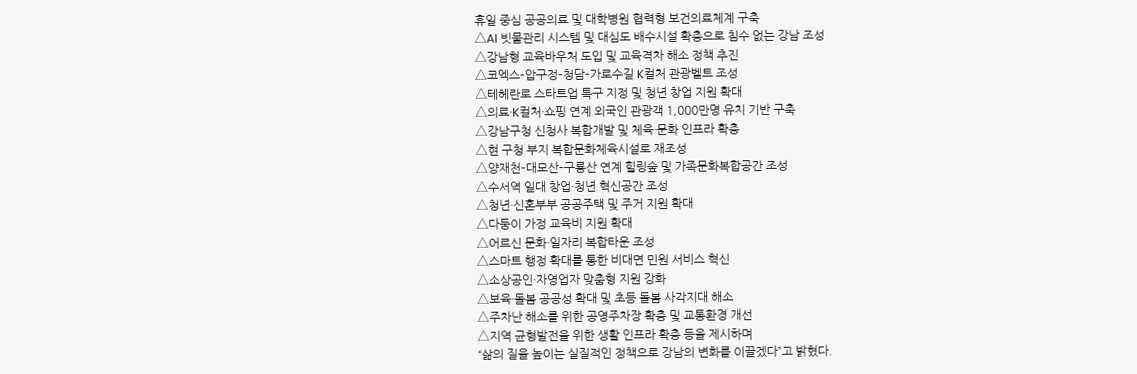휴일 중심 공공의료 및 대학병원 협력형 보건의료체계 구축
△AI 빗물관리 시스템 및 대심도 배수시설 확충으로 침수 없는 강남 조성
△강남형 교육바우처 도입 및 교육격차 해소 정책 추진
△코엑스–압구정–청담–가로수길 K컬처 관광벨트 조성
△테헤란로 스타트업 특구 지정 및 청년 창업 지원 확대
△의료·K컬처·쇼핑 연계 외국인 관광객 1,000만명 유치 기반 구축
△강남구청 신청사 복합개발 및 체육·문화 인프라 확충
△현 구청 부지 복합문화체육시설로 재조성
△양재천–대모산–구룡산 연계 힐링숲 및 가족문화복합공간 조성
△수서역 일대 창업·청년 혁신공간 조성
△청년·신혼부부 공공주택 및 주거 지원 확대
△다둥이 가정 교육비 지원 확대
△어르신 문화·일자리 복합타운 조성
△스마트 행정 확대를 통한 비대면 민원 서비스 혁신
△소상공인·자영업자 맞춤형 지원 강화
△보육·돌봄 공공성 확대 및 초등 돌봄 사각지대 해소
△주차난 해소를 위한 공영주차장 확충 및 교통환경 개선
△지역 균형발전을 위한 생활 인프라 확충 등을 제시하며
“삶의 질을 높이는 실질적인 정책으로 강남의 변화를 이끌겠다”고 밝혔다.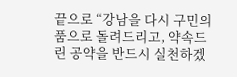끝으로 “강남을 다시 구민의 품으로 돌려드리고, 약속드린 공약을 반드시 실천하겠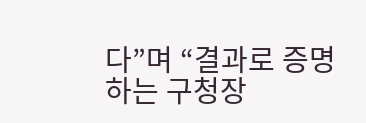다”며 “결과로 증명하는 구청장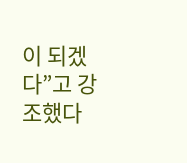이 되겠다”고 강조했다